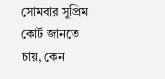সোমবার সুপ্রিম কোর্ট জানতে চায়, কেন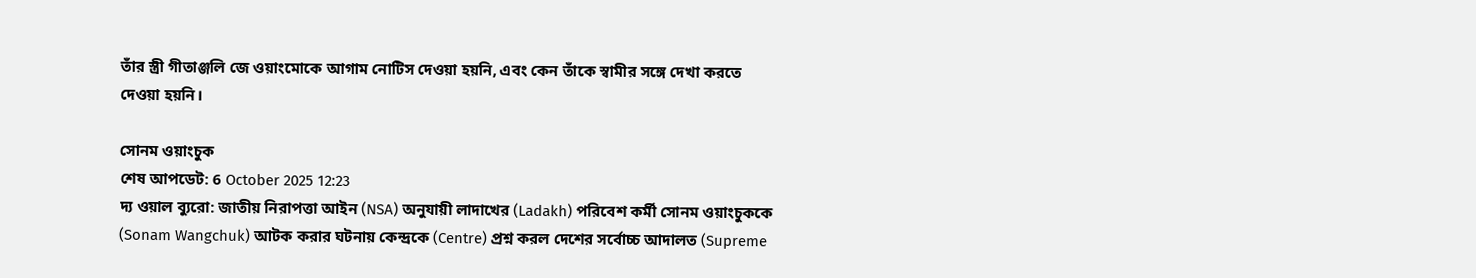তাঁর স্ত্রী গীতাঞ্জলি জে ওয়াংমোকে আগাম নোটিস দেওয়া হয়নি, এবং কেন তাঁকে স্বামীর সঙ্গে দেখা করতে দেওয়া হয়নি।

সোনম ওয়াংচুক
শেষ আপডেট: 6 October 2025 12:23
দ্য ওয়াল ব্যুরো: জাতীয় নিরাপত্তা আইন (NSA) অনুযায়ী লাদাখের (Ladakh) পরিবেশ কর্মী সোনম ওয়াংচুককে (Sonam Wangchuk) আটক করার ঘটনায় কেন্দ্রকে (Centre) প্রশ্ন করল দেশের সর্বোচ্চ আদালত (Supreme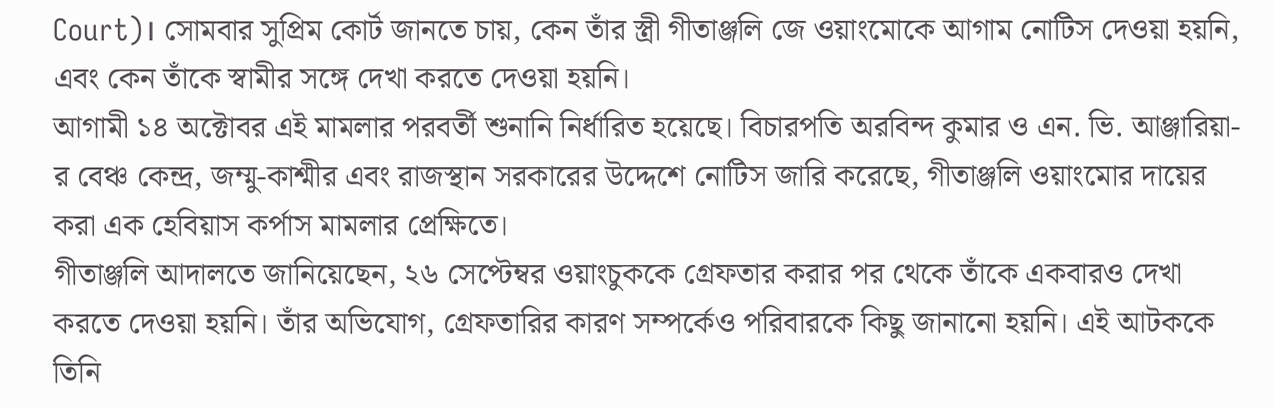Court)। সোমবার সুপ্রিম কোর্ট জানতে চায়, কেন তাঁর স্ত্রী গীতাঞ্জলি জে ওয়াংমোকে আগাম নোটিস দেওয়া হয়নি, এবং কেন তাঁকে স্বামীর সঙ্গে দেখা করতে দেওয়া হয়নি।
আগামী ১৪ অক্টোবর এই মামলার পরবর্তী শুনানি নির্ধারিত হয়েছে। বিচারপতি অরবিন্দ কুমার ও এন. ভি. আঞ্জারিয়া-র বেঞ্চ কেন্দ্র, জম্মু-কাশ্মীর এবং রাজস্থান সরকারের উদ্দেশে নোটিস জারি করেছে, গীতাঞ্জলি ওয়াংমোর দায়ের করা এক হেবিয়াস কর্পাস মামলার প্রেক্ষিতে।
গীতাঞ্জলি আদালতে জানিয়েছেন, ২৬ সেপ্টেম্বর ওয়াংচুককে গ্রেফতার করার পর থেকে তাঁকে একবারও দেখা করতে দেওয়া হয়নি। তাঁর অভিযোগ, গ্রেফতারির কারণ সম্পর্কেও পরিবারকে কিছু জানানো হয়নি। এই আটককে তিনি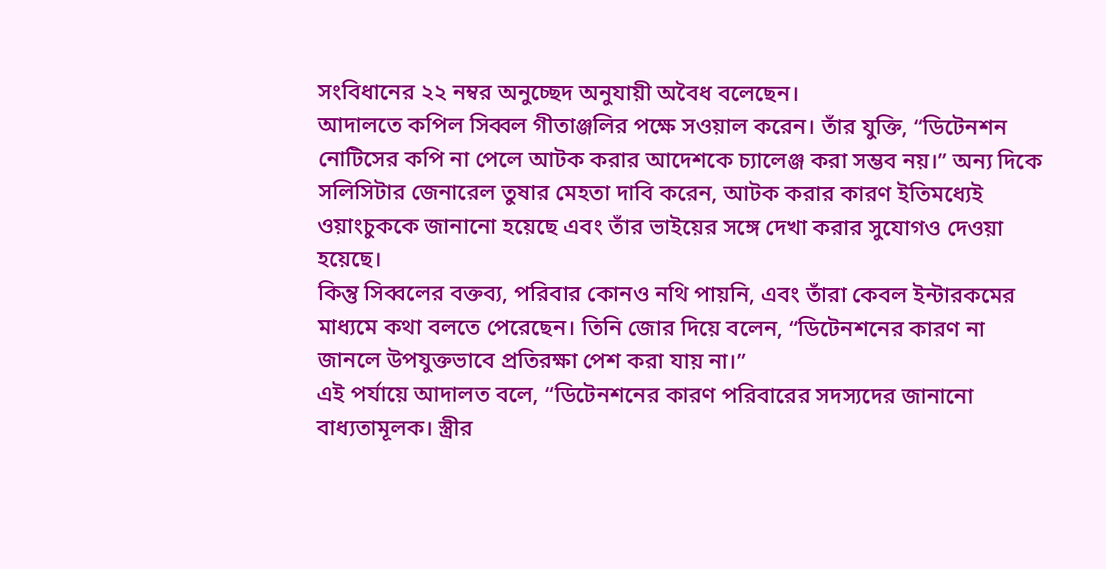সংবিধানের ২২ নম্বর অনুচ্ছেদ অনুযায়ী অবৈধ বলেছেন।
আদালতে কপিল সিব্বল গীতাঞ্জলির পক্ষে সওয়াল করেন। তাঁর যুক্তি, “ডিটেনশন নোটিসের কপি না পেলে আটক করার আদেশকে চ্যালেঞ্জ করা সম্ভব নয়।” অন্য দিকে সলিসিটার জেনারেল তুষার মেহতা দাবি করেন, আটক করার কারণ ইতিমধ্যেই ওয়াংচুককে জানানো হয়েছে এবং তাঁর ভাইয়ের সঙ্গে দেখা করার সুযোগও দেওয়া হয়েছে।
কিন্তু সিব্বলের বক্তব্য, পরিবার কোনও নথি পায়নি, এবং তাঁরা কেবল ইন্টারকমের মাধ্যমে কথা বলতে পেরেছেন। তিনি জোর দিয়ে বলেন, “ডিটেনশনের কারণ না জানলে উপযুক্তভাবে প্রতিরক্ষা পেশ করা যায় না।”
এই পর্যায়ে আদালত বলে, “ডিটেনশনের কারণ পরিবারের সদস্যদের জানানো বাধ্যতামূলক। স্ত্রীর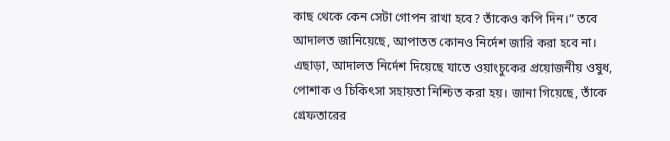কাছ থেকে কেন সেটা গোপন রাখা হবে? তাঁকেও কপি দিন।” তবে আদালত জানিয়েছে, আপাতত কোনও নির্দেশ জারি করা হবে না।
এছাড়া, আদালত নির্দেশ দিয়েছে যাতে ওয়াংচুকের প্রয়োজনীয় ওষুধ, পোশাক ও চিকিৎসা সহায়তা নিশ্চিত করা হয়। জানা গিয়েছে, তাঁকে গ্রেফতারের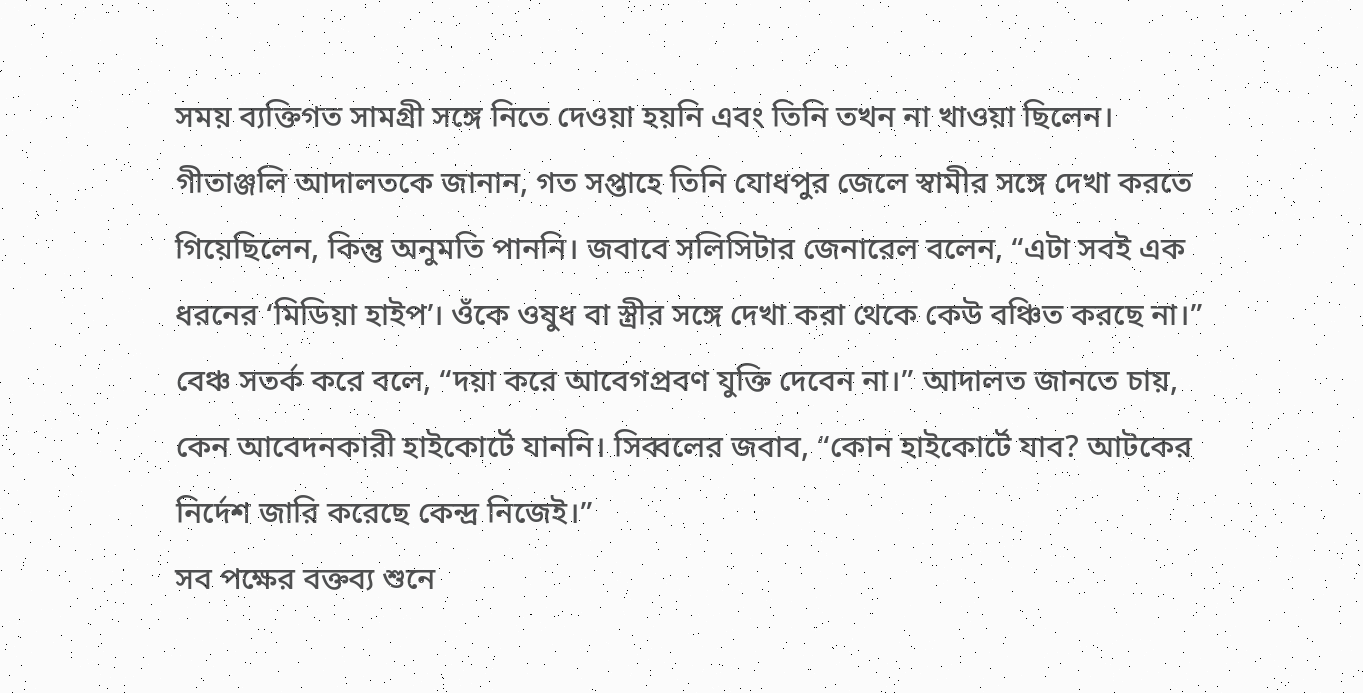সময় ব্যক্তিগত সামগ্রী সঙ্গে নিতে দেওয়া হয়নি এবং তিনি তখন না খাওয়া ছিলেন।
গীতাঞ্জলি আদালতকে জানান, গত সপ্তাহে তিনি যোধপুর জেলে স্বামীর সঙ্গে দেখা করতে গিয়েছিলেন, কিন্তু অনুমতি পাননি। জবাবে সলিসিটার জেনারেল বলেন, “এটা সবই এক ধরনের ‘মিডিয়া হাইপ’। ওঁকে ওষুধ বা স্ত্রীর সঙ্গে দেখা করা থেকে কেউ বঞ্চিত করছে না।”
বেঞ্চ সতর্ক করে বলে, “দয়া করে আবেগপ্রবণ যুক্তি দেবেন না।” আদালত জানতে চায়, কেন আবেদনকারী হাইকোর্টে যাননি। সিব্বলের জবাব, “কোন হাইকোর্টে যাব? আটকের নির্দেশ জারি করেছে কেন্দ্র নিজেই।”
সব পক্ষের বক্তব্য শুনে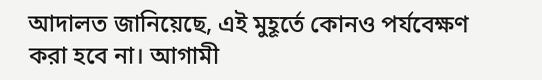আদালত জানিয়েছে, এই মুহূর্তে কোনও পর্যবেক্ষণ করা হবে না। আগামী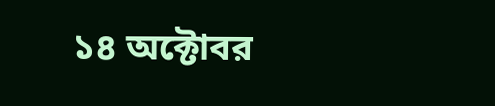১৪ অক্টোবর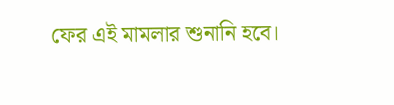ফের এই মামলার শুনানি হবে।